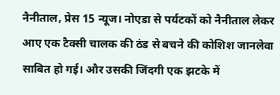नैनीताल, प्रेस 15 न्यूज। नोएडा से पर्यटकों को नैनीताल लेकर आए एक टैक्सी चालक की ठंड से बचने की कोशिश जानलेवा साबित हो गई। और उसकी जिंदगी एक झटके में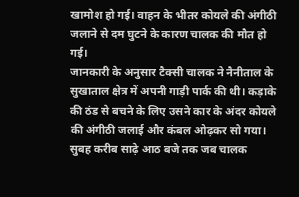खामोश हो गई। वाहन के भीतर कोयले की अंगीठी जलाने से दम घुटने के कारण चालक की मौत हो गई।
जानकारी के अनुसार टैक्सी चालक ने नैनीताल के सुखाताल क्षेत्र में अपनी गाड़ी पार्क की थी। कड़ाके की ठंड से बचने के लिए उसने कार के अंदर कोयले की अंगीठी जलाई और कंबल ओढ़कर सो गया। सुबह करीब साढ़े आठ बजे तक जब चालक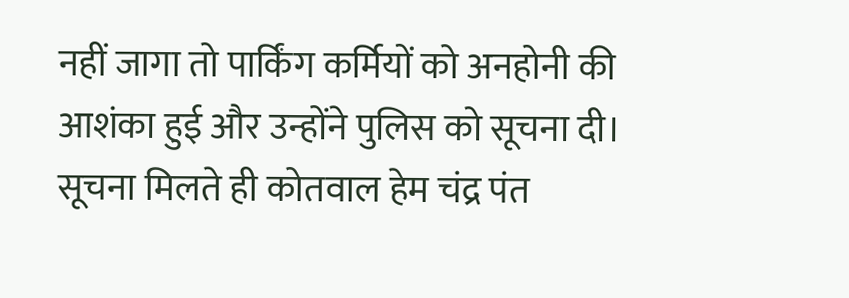नहीं जागा तो पार्किंग कर्मियों को अनहोनी की आशंका हुई और उन्होंने पुलिस को सूचना दी।
सूचना मिलते ही कोतवाल हेम चंद्र पंत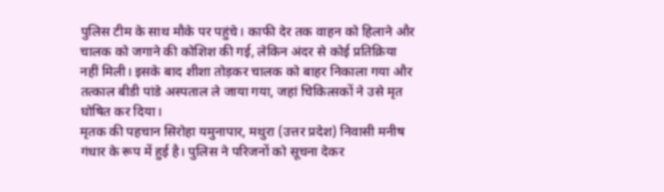पुलिस टीम के साथ मौके पर पहुंचे। काफी देर तक वाहन को हिलाने और चालक को जगाने की कोशिश की गई, लेकिन अंदर से कोई प्रतिक्रिया नहीं मिली। इसके बाद शीशा तोड़कर चालक को बाहर निकाला गया और तत्काल बीडी पांडे अस्पताल ले जाया गया, जहां चिकित्सकों ने उसे मृत घोषित कर दिया।
मृतक की पहचान सिरोहा यमुनापार, मथुरा (उत्तर प्रदेश) निवासी मनीष गंधार के रूप में हुई है। पुलिस ने परिजनों को सूचना देकर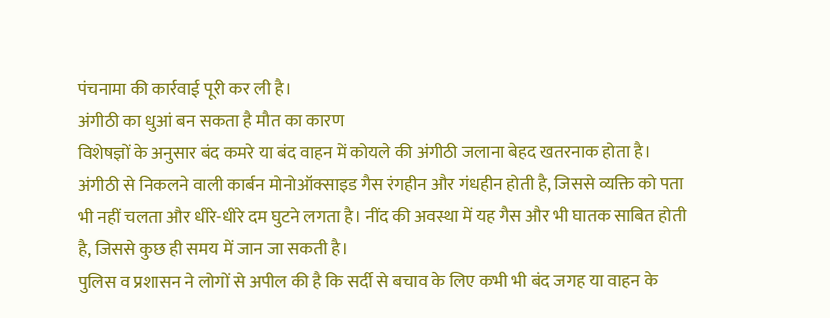पंचनामा की कार्रवाई पूरी कर ली है।
अंगीठी का धुआं बन सकता है मौत का कारण
विशेषज्ञों के अनुसार बंद कमरे या बंद वाहन में कोयले की अंगीठी जलाना बेहद खतरनाक होता है। अंगीठी से निकलने वाली कार्बन मोनोऑक्साइड गैस रंगहीन और गंधहीन होती है, जिससे व्यक्ति को पता भी नहीं चलता और धीरे-धीरे दम घुटने लगता है। नींद की अवस्था में यह गैस और भी घातक साबित होती है, जिससे कुछ ही समय में जान जा सकती है।
पुलिस व प्रशासन ने लोगों से अपील की है कि सर्दी से बचाव के लिए कभी भी बंद जगह या वाहन के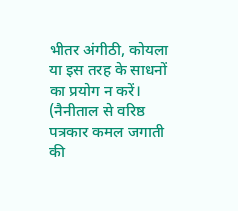भीतर अंगीठी, कोयला या इस तरह के साधनों का प्रयोग न करें।
(नैनीताल से वरिष्ठ पत्रकार कमल जगाती की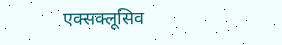एक्सक्लूसिव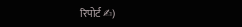रिपोर्ट ✍)